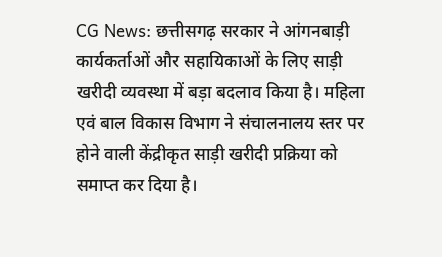CG News: छत्तीसगढ़ सरकार ने आंगनबाड़ी कार्यकर्ताओं और सहायिकाओं के लिए साड़ी खरीदी व्यवस्था में बड़ा बदलाव किया है। महिला एवं बाल विकास विभाग ने संचालनालय स्तर पर होने वाली केंद्रीकृत साड़ी खरीदी प्रक्रिया को समाप्त कर दिया है।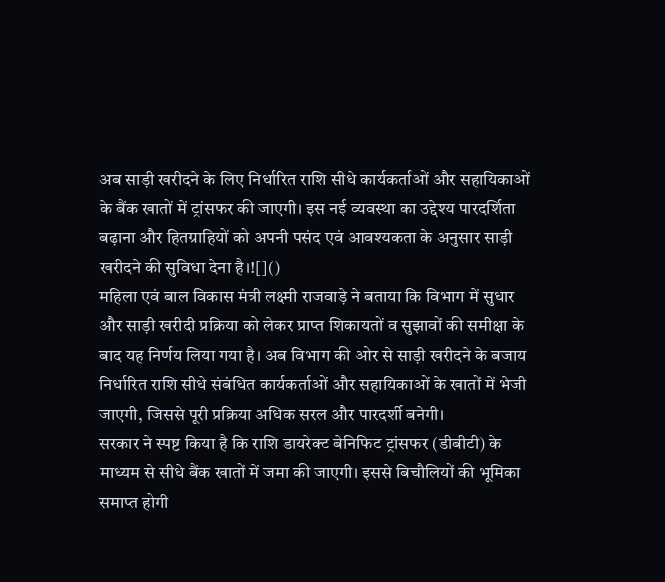अब साड़ी खरीदने के लिए निर्धारित राशि सीधे कार्यकर्ताओं और सहायिकाओं के बैंक खातों में ट्रांसफर की जाएगी। इस नई व्यवस्था का उद्देश्य पारदर्शिता बढ़ाना और हितग्राहियों को अपनी पसंद एवं आवश्यकता के अनुसार साड़ी खरीदने की सुविधा देना है।![]()
महिला एवं बाल विकास मंत्री लक्ष्मी राजवाड़े ने बताया कि विभाग में सुधार और साड़ी खरीदी प्रक्रिया को लेकर प्राप्त शिकायतों व सुझावों की समीक्षा के बाद यह निर्णय लिया गया है। अब विभाग की ओर से साड़ी खरीदने के बजाय निर्धारित राशि सीधे संबंधित कार्यकर्ताओं और सहायिकाओं के खातों में भेजी जाएगी, जिससे पूरी प्रक्रिया अधिक सरल और पारदर्शी बनेगी।
सरकार ने स्पष्ट किया है कि राशि डायरेक्ट बेनिफिट ट्रांसफर (डीबीटी) के माध्यम से सीधे बैंक खातों में जमा की जाएगी। इससे बिचौलियों की भूमिका समाप्त होगी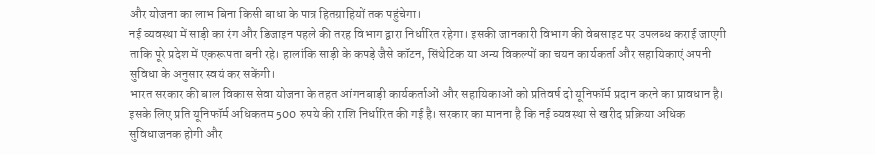और योजना का लाभ बिना किसी बाधा के पात्र हितग्राहियों तक पहुंचेगा।
नई व्यवस्था में साड़ी का रंग और डिजाइन पहले की तरह विभाग द्वारा निर्धारित रहेगा। इसकी जानकारी विभाग की वेबसाइट पर उपलब्ध कराई जाएगी ताकि पूरे प्रदेश में एकरूपता बनी रहे। हालांकि साड़ी के कपड़े जैसे कॉटन, सिंथेटिक या अन्य विकल्पों का चयन कार्यकर्ता और सहायिकाएं अपनी सुविधा के अनुसार स्वयं कर सकेंगी।
भारत सरकार की बाल विकास सेवा योजना के तहत आंगनबाड़ी कार्यकर्ताओं और सहायिकाओं को प्रतिवर्ष दो यूनिफॉर्म प्रदान करने का प्रावधान है। इसके लिए प्रति यूनिफॉर्म अधिकतम 500 रुपये की राशि निर्धारित की गई है। सरकार का मानना है कि नई व्यवस्था से खरीद प्रक्रिया अधिक सुविधाजनक होगी और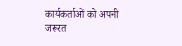कार्यकर्ताओं को अपनी जरूरत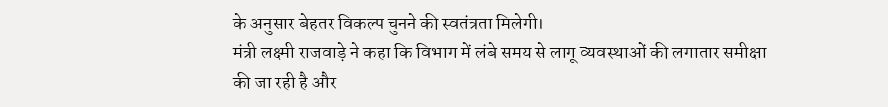के अनुसार बेहतर विकल्प चुनने की स्वतंत्रता मिलेगी।
मंत्री लक्ष्मी राजवाड़े ने कहा कि विभाग में लंबे समय से लागू व्यवस्थाओं की लगातार समीक्षा की जा रही है और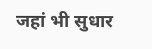जहां भी सुधार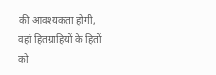की आवश्यकता होगी, वहां हितग्राहियों के हितों को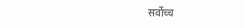सर्वोच्च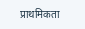प्राथमिकता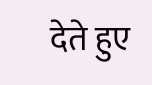देते हुए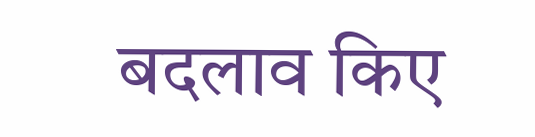बदलाव किए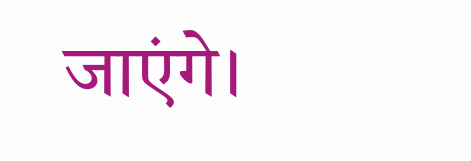जाएंगे।